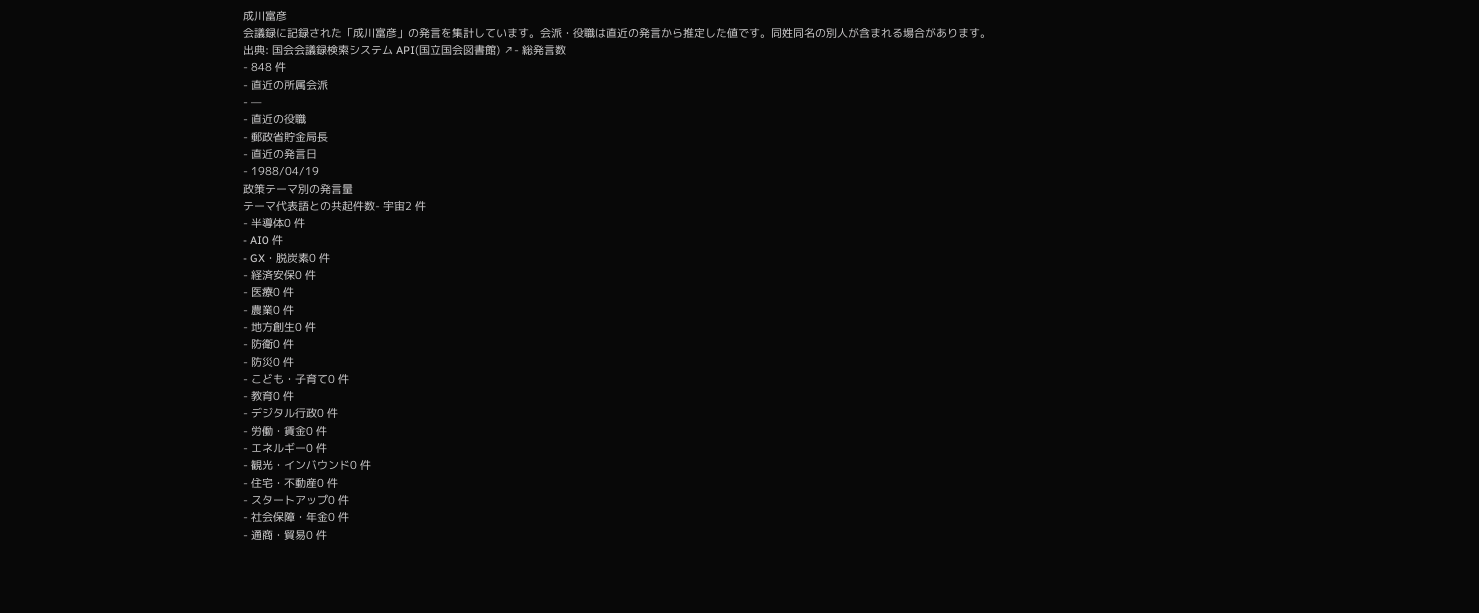成川富彦
会議録に記録された「成川富彦」の発言を集計しています。会派・役職は直近の発言から推定した値です。同姓同名の別人が含まれる場合があります。
出典: 国会会議録検索システム API(国立国会図書館) ↗- 総発言数
- 848 件
- 直近の所属会派
- —
- 直近の役職
- 郵政省貯金局長
- 直近の発言日
- 1988/04/19
政策テーマ別の発言量
テーマ代表語との共起件数- 宇宙2 件
- 半導体0 件
- AI0 件
- GX・脱炭素0 件
- 経済安保0 件
- 医療0 件
- 農業0 件
- 地方創生0 件
- 防衛0 件
- 防災0 件
- こども・子育て0 件
- 教育0 件
- デジタル行政0 件
- 労働・賃金0 件
- エネルギー0 件
- 観光・インバウンド0 件
- 住宅・不動産0 件
- スタートアップ0 件
- 社会保障・年金0 件
- 通商・貿易0 件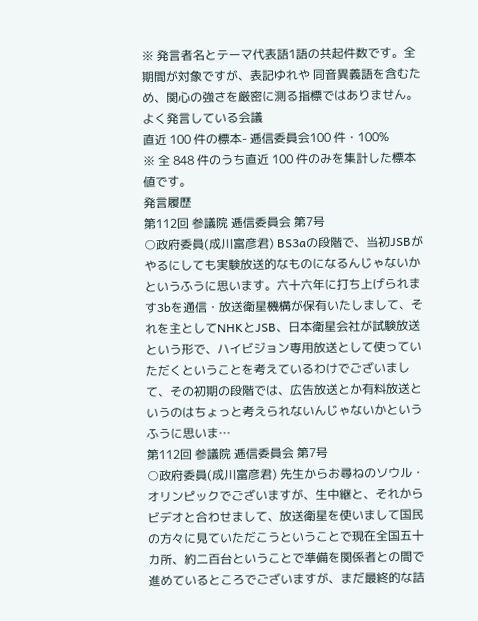※ 発言者名とテーマ代表語1語の共起件数です。全期間が対象ですが、表記ゆれや 同音異義語を含むため、関心の強さを厳密に測る指標ではありません。
よく発言している会議
直近 100 件の標本- 逓信委員会100 件・100%
※ 全 848 件のうち直近 100 件のみを集計した標本値です。
発言履歴
第112回 参議院 逓信委員会 第7号
○政府委員(成川富彦君) BS3aの段階で、当初JSBがやるにしても実験放送的なものになるんじゃないかというふうに思います。六十六年に打ち上げられます3bを通信・放送衛星機構が保有いたしまして、それを主としてNHKとJSB、日本衛星会社が試験放送という形で、ハイビジョン専用放送として使っていただくということを考えているわけでございまして、その初期の段階では、広告放送とか有料放送というのはちょっと考えられないんじゃないかというふうに思いま…
第112回 参議院 逓信委員会 第7号
○政府委員(成川富彦君) 先生からお尋ねのソウル・オリンピックでございますが、生中継と、それからビデオと合わせまして、放送衛星を使いまして国民の方々に見ていただこうということで現在全国五十カ所、約二百台ということで準備を関係者との間で進めているところでございますが、まだ最終的な詰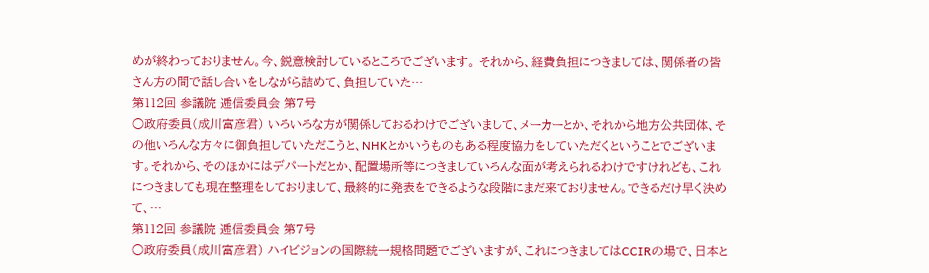めが終わっておりません。今、鋭意検討しているところでございます。 それから、経費負担につきましては、関係者の皆さん方の間で話し合いをしながら詰めて、負担していた…
第112回 参議院 逓信委員会 第7号
○政府委員(成川富彦君) いろいろな方が関係しておるわけでございまして、メーカーとか、それから地方公共団体、その他いろんな方々に御負担していただこうと、NHKとかいうものもある程度協力をしていただくということでございます。それから、そのほかにはデパートだとか、配置場所等につきましていろんな面が考えられるわけですけれども、これにつきましても現在整理をしておりまして、最終的に発表をできるような段階にまだ来ておりません。できるだけ早く決めて、…
第112回 参議院 逓信委員会 第7号
○政府委員(成川富彦君) ハイビジョンの国際統一規格問題でございますが、これにつきましてはCCIRの場で、日本と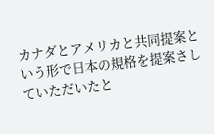カナダとアメリカと共同提案という形で日本の規格を提案さしていただいたと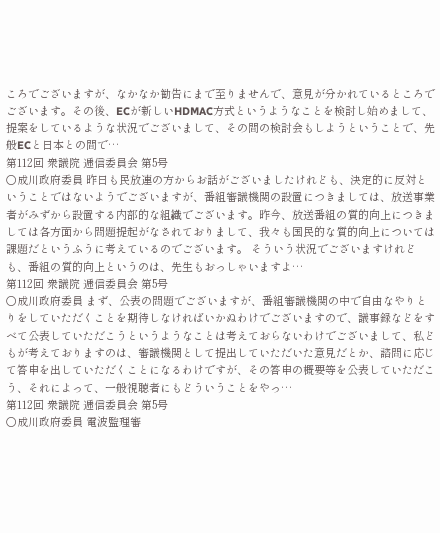ころでございますが、なかなか勧告にまで至りませんで、意見が分かれているところでございます。その後、ECが新しいHDMAC方式というようなことを検討し始めまして、提案をしているような状況でございまして、その間の検討会もしようということで、先般ECと日本との間で…
第112回 衆議院 逓信委員会 第5号
○成川政府委員 昨日も民放連の方からお話がございましたけれども、決定的に反対ということではないようでございますが、番組審議機関の設置につきましては、放送事業者がみずから設置する内部的な組織でございます。昨今、放送番組の質的向上につきましては各方面から問題提起がなされておりまして、我々も国民的な質的向上については課題だというふうに考えているのでございます。 そういう状況でございますけれども、番組の質的向上というのは、先生もおっしゃいますよ…
第112回 衆議院 逓信委員会 第5号
○成川政府委員 まず、公表の問題でございますが、番組審議機関の中で自由なやりとりをしていただくことを期待しなければいかぬわけでございますので、議事録などをすべて公表していただこうというようなことは考えておらないわけでございまして、私どもが考えておりますのは、審議機関として提出していただいた意見だとか、諮問に応じて答申を出していただくことになるわけですが、その答申の概要等を公表していただこう、それによって、一般視聴者にもどういうことをやっ…
第112回 衆議院 逓信委員会 第5号
○成川政府委員 電波監理審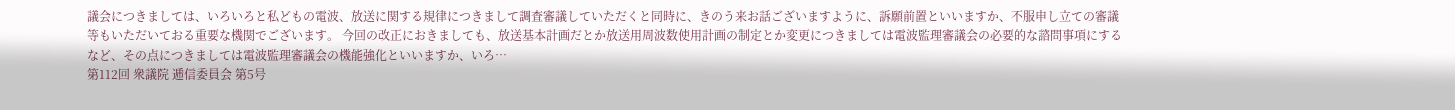議会につきましては、いろいろと私どもの電波、放送に関する規律につきまして調査審議していただくと同時に、きのう来お話ございますように、訴願前置といいますか、不服申し立ての審議等もいただいておる重要な機関でございます。 今回の改正におきましても、放送基本計画だとか放送用周波数使用計画の制定とか変更につきましては電波監理審議会の必要的な諮問事項にするなど、その点につきましては電波監理審議会の機能強化といいますか、いろ…
第112回 衆議院 逓信委員会 第5号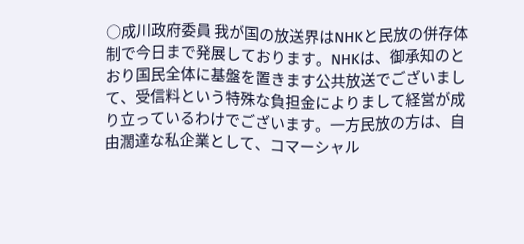○成川政府委員 我が国の放送界はNHKと民放の併存体制で今日まで発展しております。NHKは、御承知のとおり国民全体に基盤を置きます公共放送でございまして、受信料という特殊な負担金によりまして経営が成り立っているわけでございます。一方民放の方は、自由濶達な私企業として、コマーシャル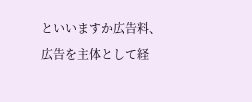といいますか広告料、広告を主体として経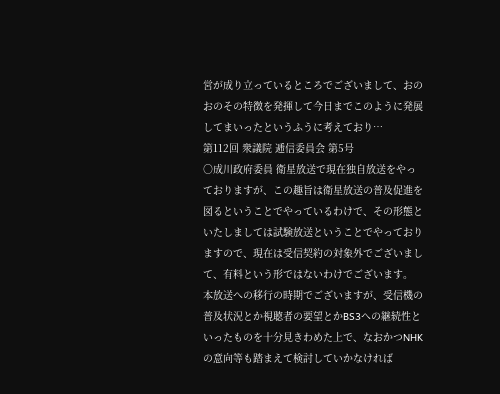営が成り立っているところでございまして、おのおのその特徴を発揮して今日までこのように発展してまいったというふうに考えており…
第112回 衆議院 逓信委員会 第5号
○成川政府委員 衛星放送で現在独自放送をやっておりますが、この趣旨は衛星放送の普及促進を図るということでやっているわけで、その形態といたしましては試験放送ということでやっておりますので、現在は受信契約の対象外でございまして、有料という形ではないわけでございます。 本放送への移行の時期でございますが、受信機の普及状況とか視聴者の要望とかBS3への継続性といったものを十分見きわめた上で、なおかつNHKの意向等も踏まえて検討していかなければ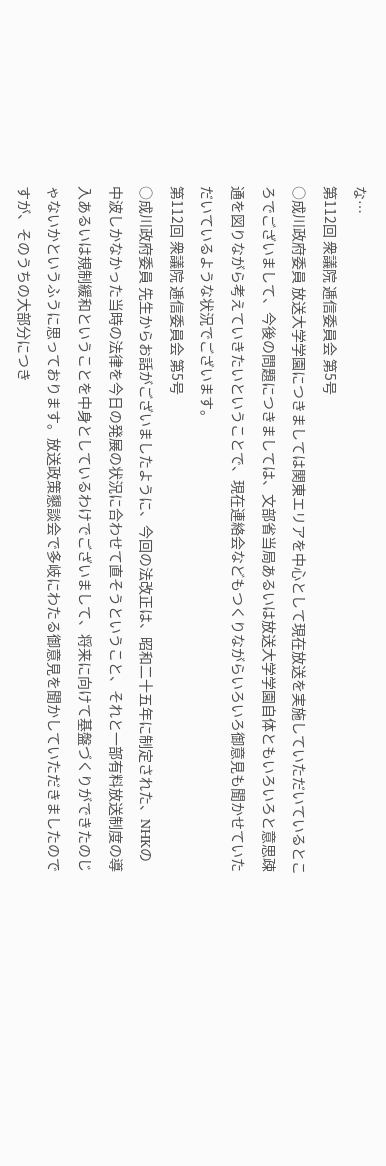な…
第112回 衆議院 逓信委員会 第5号
○成川政府委員 放送大学学園につきましては関東エリアを中心として現在放送を実施していただいているところでございまして、今後の問題につきましては、文部省当局あるいは放送大学学園自体ともいろいろと意思疎通を図りながら考えていきたいということで、現在連絡会などもつくりながらいろいろ御意見も聞かせていただいているような状況でございます。
第112回 衆議院 逓信委員会 第5号
○成川政府委員 先生からお話がございましたように、今回の法改正は、昭和二十五年に制定された、NHKの中波しかなかった当時の法律を今日の発展の状況に合わせて直そうということ、それと一部有料放送制度の導入あるいは規制緩和ということを中身としているわけでございまして、将来に向けて基盤づくりができたのじゃないかというふうに思っております。放送政策懇談会で多岐にわたる御意見を聞かしていただきましたのですが、そのうちの大部分につき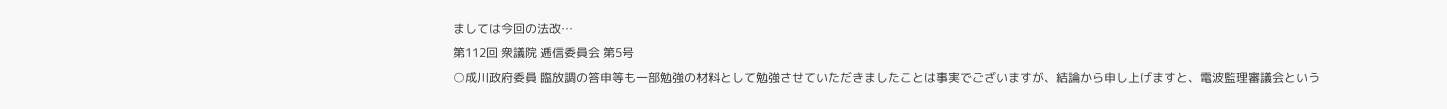ましては今回の法改…
第112回 衆議院 逓信委員会 第5号
○成川政府委員 臨放調の答申等も一部勉強の材料として勉強させていただきましたことは事実でございますが、結論から申し上げますと、電波監理審議会という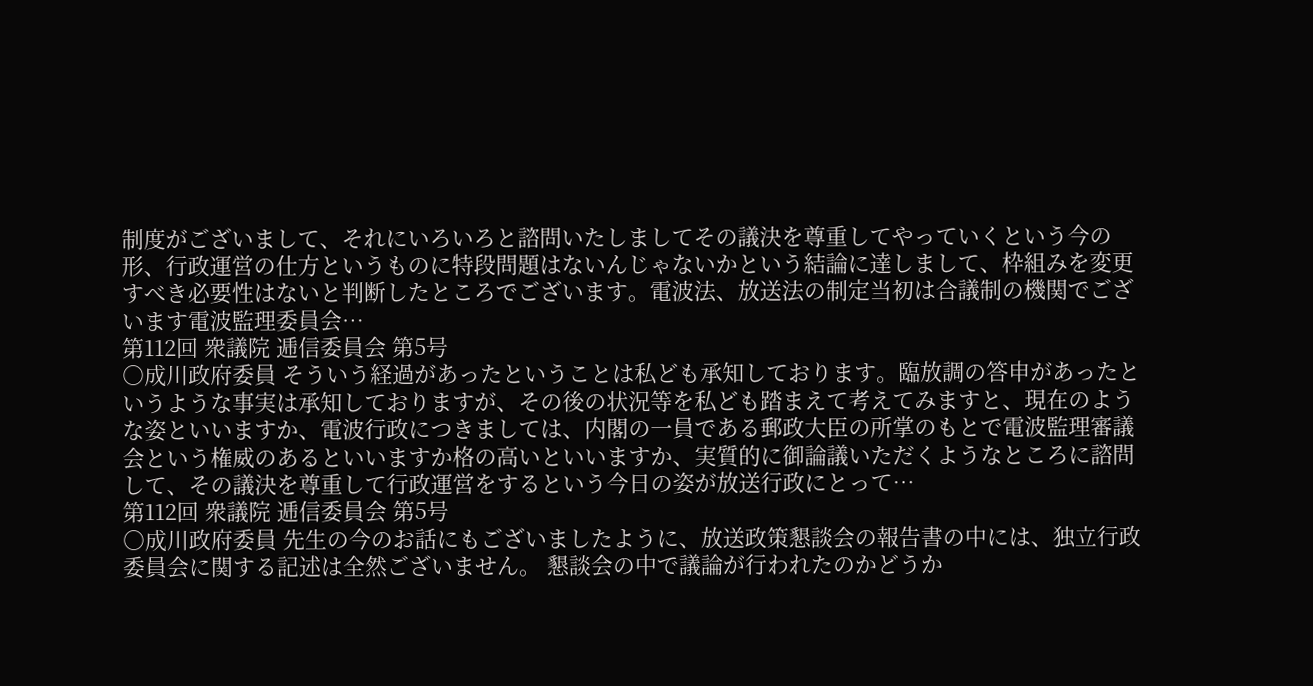制度がございまして、それにいろいろと諮問いたしましてその議決を尊重してやっていくという今の形、行政運営の仕方というものに特段問題はないんじゃないかという結論に達しまして、枠組みを変更すべき必要性はないと判断したところでございます。電波法、放送法の制定当初は合議制の機関でございます電波監理委員会…
第112回 衆議院 逓信委員会 第5号
○成川政府委員 そういう経過があったということは私ども承知しております。臨放調の答申があったというような事実は承知しておりますが、その後の状況等を私ども踏まえて考えてみますと、現在のような姿といいますか、電波行政につきましては、内閣の一員である郵政大臣の所掌のもとで電波監理審議会という権威のあるといいますか格の高いといいますか、実質的に御論議いただくようなところに諮問して、その議決を尊重して行政運営をするという今日の姿が放送行政にとって…
第112回 衆議院 逓信委員会 第5号
○成川政府委員 先生の今のお話にもございましたように、放送政策懇談会の報告書の中には、独立行政委員会に関する記述は全然ございません。 懇談会の中で議論が行われたのかどうか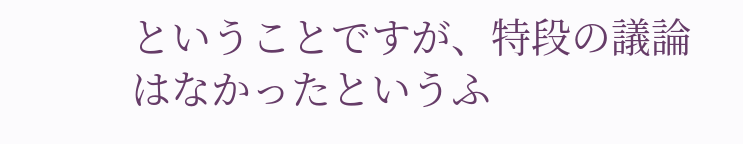ということですが、特段の議論はなかったというふ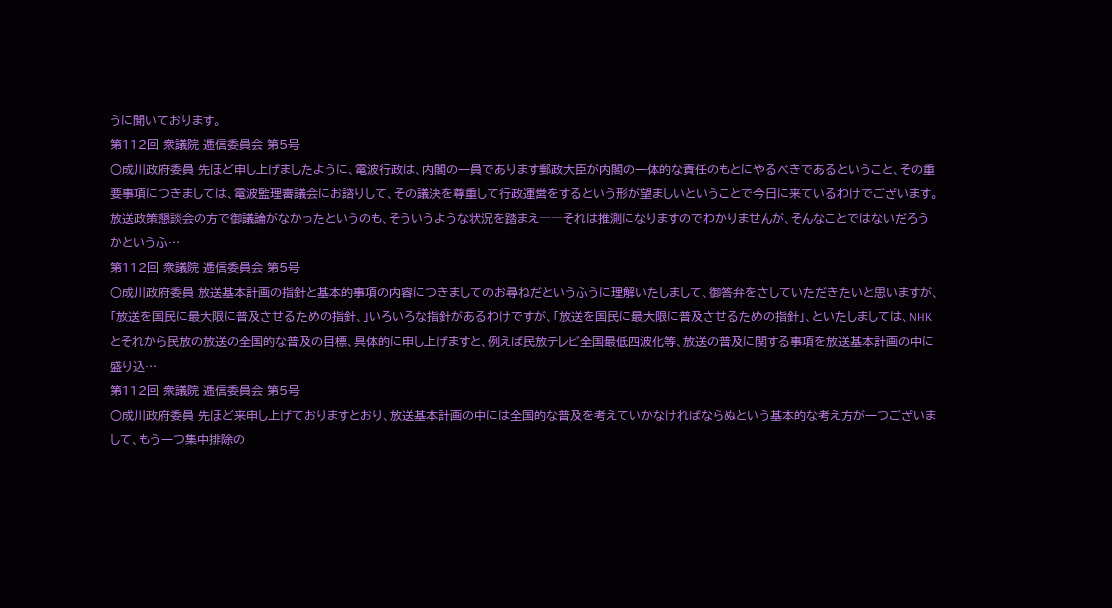うに聞いております。
第112回 衆議院 逓信委員会 第5号
○成川政府委員 先ほど申し上げましたように、電波行政は、内閣の一員であります郵政大臣が内閣の一体的な責任のもとにやるべきであるということ、その重要事項につきましては、電波監理審議会にお諮りして、その議決を尊重して行政運営をするという形が望ましいということで今日に来ているわけでございます。放送政策懇談会の方で御議論がなかったというのも、そういうような状況を踏まえ――それは推測になりますのでわかりませんが、そんなことではないだろうかというふ…
第112回 衆議院 逓信委員会 第5号
○成川政府委員 放送基本計画の指針と基本的事項の内容につきましてのお尋ねだというふうに理解いたしまして、御答弁をさしていただきたいと思いますが、「放送を国民に最大限に普及させるための指針、」いろいろな指針があるわけですが、「放送を国民に最大限に普及させるための指針」、といたしましては、NHKとそれから民放の放送の全国的な普及の目標、具体的に申し上げますと、例えば民放テレビ全国最低四波化等、放送の普及に関する事項を放送基本計画の中に盛り込…
第112回 衆議院 逓信委員会 第5号
○成川政府委員 先ほど来申し上げておりますとおり、放送基本計画の中には全国的な普及を考えていかなければならぬという基本的な考え方が一つございまして、もう一つ集中排除の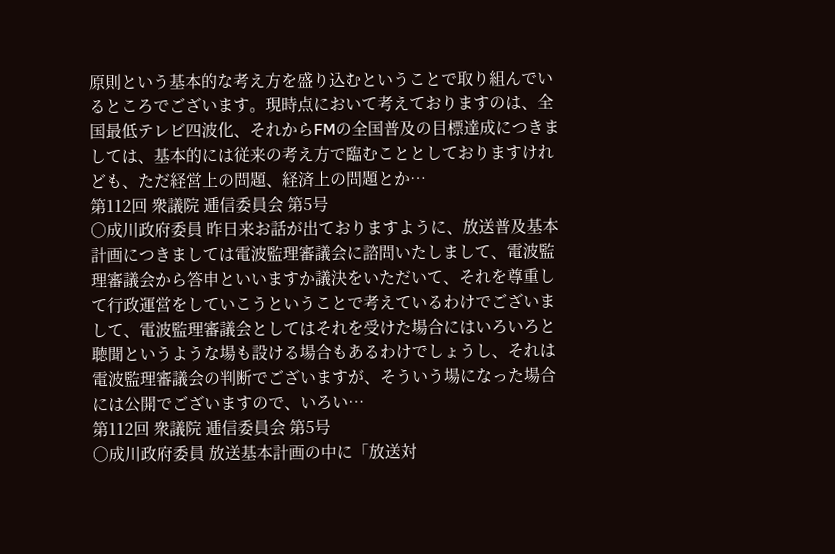原則という基本的な考え方を盛り込むということで取り組んでいるところでございます。現時点において考えておりますのは、全国最低テレビ四波化、それからFMの全国普及の目標達成につきましては、基本的には従来の考え方で臨むこととしておりますけれども、ただ経営上の問題、経済上の問題とか…
第112回 衆議院 逓信委員会 第5号
○成川政府委員 昨日来お話が出ておりますように、放送普及基本計画につきましては電波監理審議会に諮問いたしまして、電波監理審議会から答申といいますか議決をいただいて、それを尊重して行政運営をしていこうということで考えているわけでございまして、電波監理審議会としてはそれを受けた場合にはいろいろと聴聞というような場も設ける場合もあるわけでしょうし、それは電波監理審議会の判断でございますが、そういう場になった場合には公開でございますので、いろい…
第112回 衆議院 逓信委員会 第5号
○成川政府委員 放送基本計画の中に「放送対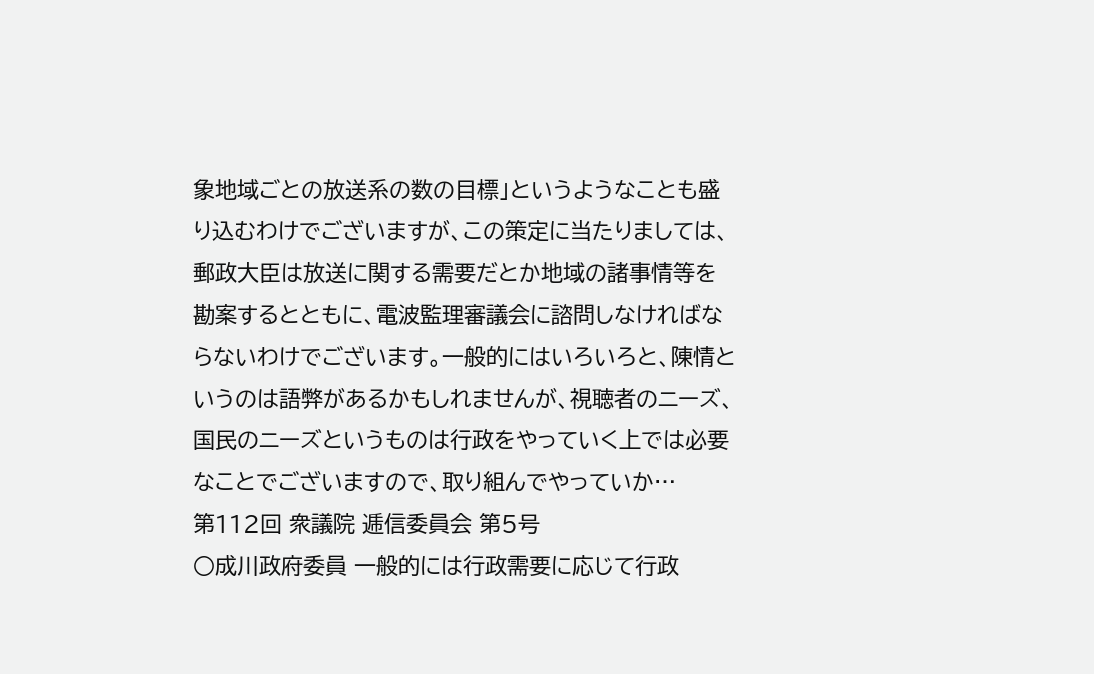象地域ごとの放送系の数の目標」というようなことも盛り込むわけでございますが、この策定に当たりましては、郵政大臣は放送に関する需要だとか地域の諸事情等を勘案するとともに、電波監理審議会に諮問しなければならないわけでございます。一般的にはいろいろと、陳情というのは語弊があるかもしれませんが、視聴者のニーズ、国民のニーズというものは行政をやっていく上では必要なことでございますので、取り組んでやっていか…
第112回 衆議院 逓信委員会 第5号
○成川政府委員 一般的には行政需要に応じて行政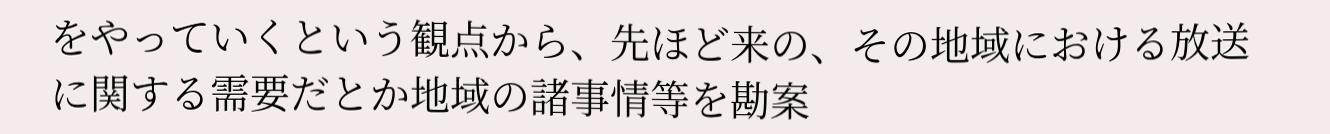をやっていくという観点から、先ほど来の、その地域における放送に関する需要だとか地域の諸事情等を勘案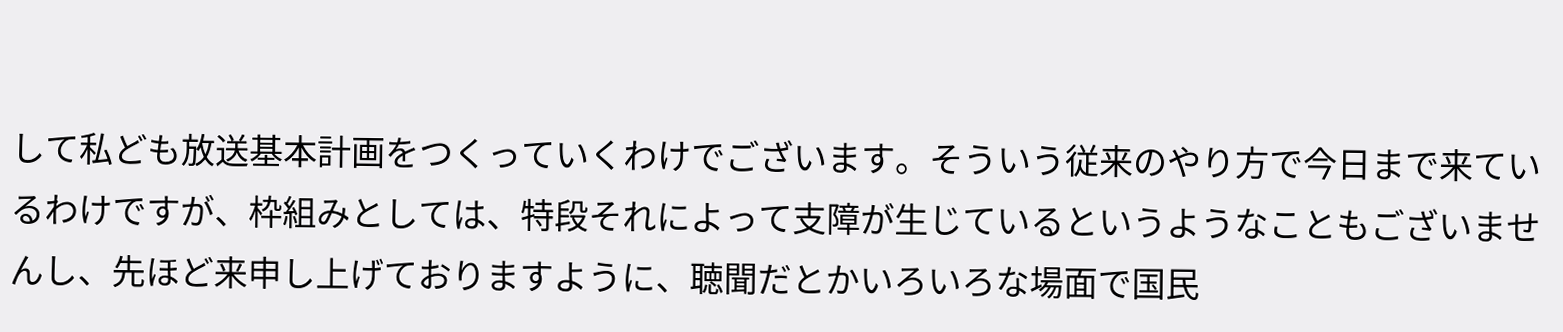して私ども放送基本計画をつくっていくわけでございます。そういう従来のやり方で今日まで来ているわけですが、枠組みとしては、特段それによって支障が生じているというようなこともございませんし、先ほど来申し上げておりますように、聴聞だとかいろいろな場面で国民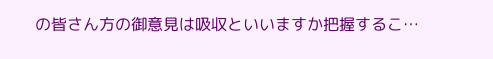の皆さん方の御意見は吸収といいますか把握するこ…